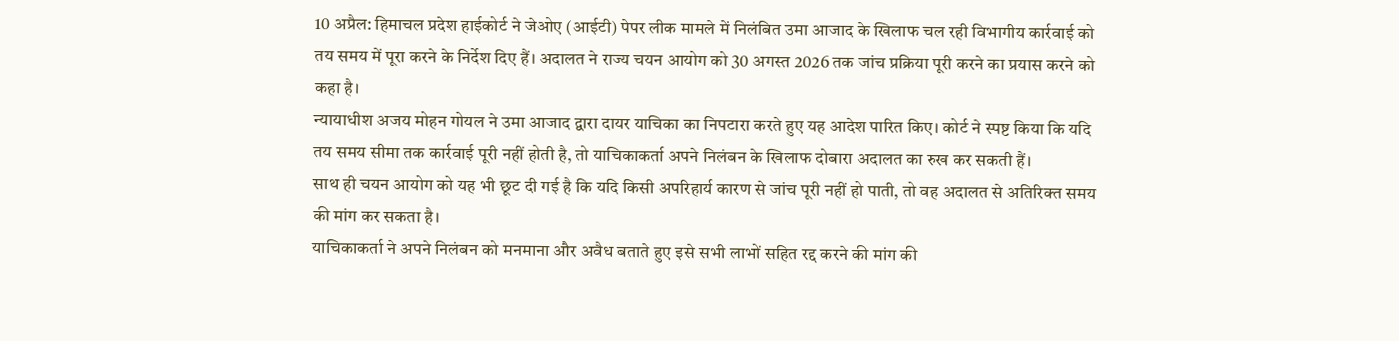10 अप्रैल: हिमाचल प्रदेश हाईकोर्ट ने जेओए (आईटी) पेपर लीक मामले में निलंबित उमा आजाद के खिलाफ चल रही विभागीय कार्रवाई को तय समय में पूरा करने के निर्देश दिए हैं। अदालत ने राज्य चयन आयोग को 30 अगस्त 2026 तक जांच प्रक्रिया पूरी करने का प्रयास करने को कहा है।
न्यायाधीश अजय मोहन गोयल ने उमा आजाद द्वारा दायर याचिका का निपटारा करते हुए यह आदेश पारित किए। कोर्ट ने स्पष्ट किया कि यदि तय समय सीमा तक कार्रवाई पूरी नहीं होती है, तो याचिकाकर्ता अपने निलंबन के खिलाफ दोबारा अदालत का रुख कर सकती हैं।
साथ ही चयन आयोग को यह भी छूट दी गई है कि यदि किसी अपरिहार्य कारण से जांच पूरी नहीं हो पाती, तो वह अदालत से अतिरिक्त समय की मांग कर सकता है।
याचिकाकर्ता ने अपने निलंबन को मनमाना और अवैध बताते हुए इसे सभी लाभों सहित रद्द करने की मांग की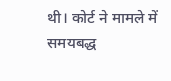थी। कोर्ट ने मामले में समयबद्ध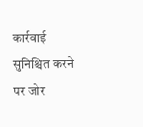कार्रवाई सुनिश्चित करने पर जोर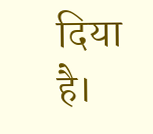दिया है।